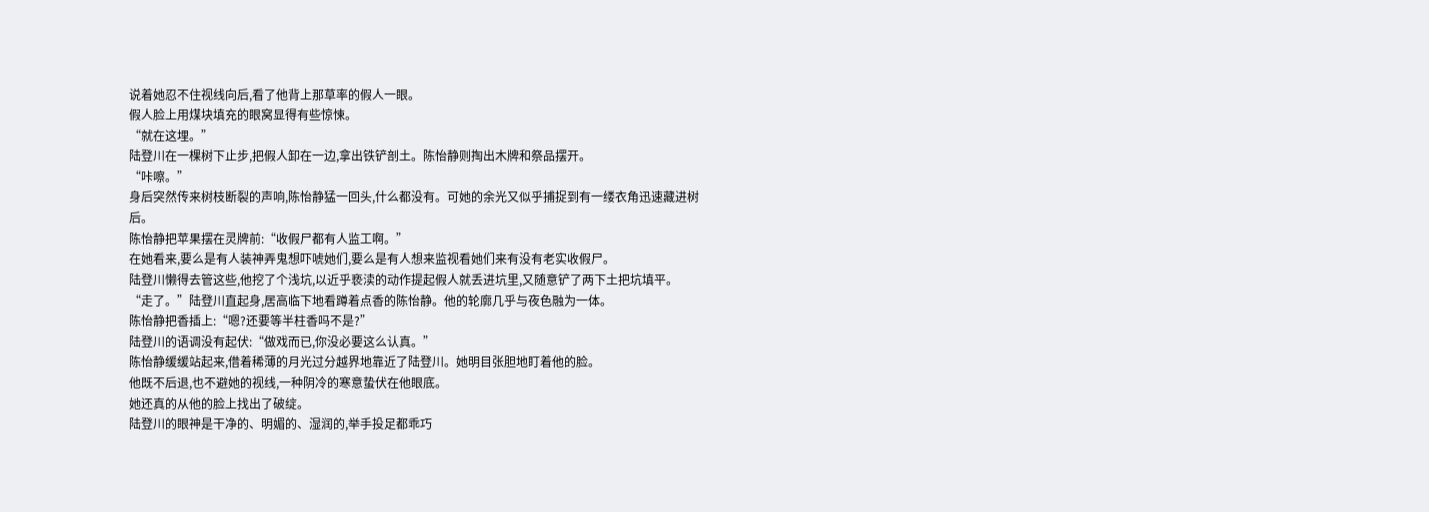说着她忍不住视线向后,看了他背上那草率的假人一眼。
假人脸上用煤块填充的眼窝显得有些惊悚。
“就在这埋。”
陆登川在一棵树下止步,把假人卸在一边,拿出铁铲剖土。陈怡静则掏出木牌和祭品摆开。
“咔嚓。”
身后突然传来树枝断裂的声响,陈怡静猛一回头,什么都没有。可她的余光又似乎捕捉到有一缕衣角迅速藏进树后。
陈怡静把苹果摆在灵牌前:“收假尸都有人监工啊。”
在她看来,要么是有人装神弄鬼想吓唬她们,要么是有人想来监视看她们来有没有老实收假尸。
陆登川懒得去管这些,他挖了个浅坑,以近乎亵渎的动作提起假人就丢进坑里,又随意铲了两下土把坑填平。
“走了。”陆登川直起身,居高临下地看蹲着点香的陈怡静。他的轮廓几乎与夜色融为一体。
陈怡静把香插上:“嗯?还要等半柱香吗不是?”
陆登川的语调没有起伏:“做戏而已,你没必要这么认真。”
陈怡静缓缓站起来,借着稀薄的月光过分越界地靠近了陆登川。她明目张胆地盯着他的脸。
他既不后退,也不避她的视线,一种阴冷的寒意蛰伏在他眼底。
她还真的从他的脸上找出了破绽。
陆登川的眼神是干净的、明媚的、湿润的,举手投足都乖巧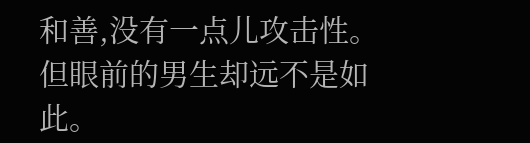和善,没有一点儿攻击性。
但眼前的男生却远不是如此。